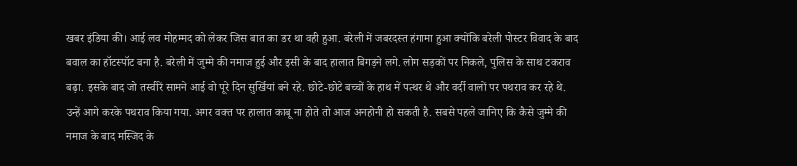खबर इंडिया की। आई लव मोहम्मद को लेकर जिस बात का डर था वही हुआ. बरेली में जबरदस्त हंगामा हुआ क्योंकि बरेली पोस्टर विवाद के बाद बवाल का हॉटस्पॉट बना है. बरेली में जुम्मे की नमाज हुई और इसी के बाद हालात बिगड़ने लगे. लोग सड़कों पर निकले, पुलिस के साथ टकराव बढ़ा. इसके बाद जो तस्वीरें सामने आई वो पूरे दिन सुर्खियां बने रहे. छोटे-छोटे बच्चों के हाथ में पत्थर थे और वर्दी वालों पर पथराव कर रहे थे. उन्हें आगे करके पथराव किया गया. अगर वक्त पर हालात काबू ना होते तो आज अनहोनी हो सकती है. सबसे पहले जानिए कि कैसे जुम्मे की नमाज के बाद मस्जिद के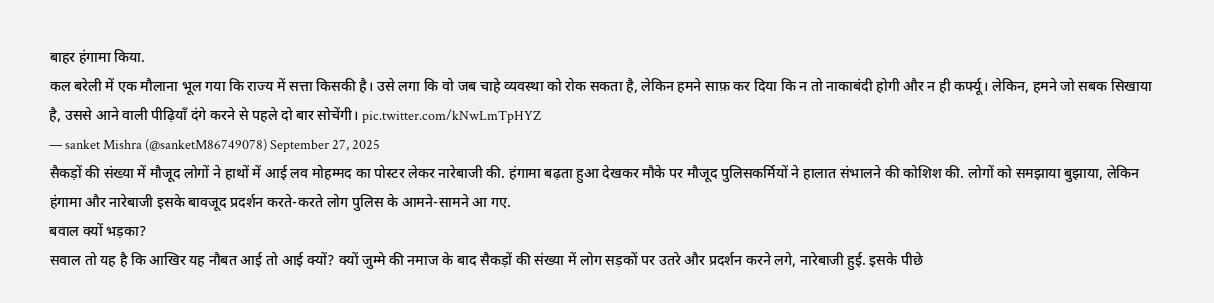बाहर हंगामा किया.
कल बरेली में एक मौलाना भूल गया कि राज्य में सत्ता किसकी है। उसे लगा कि वो जब चाहे व्यवस्था को रोक सकता है, लेकिन हमने साफ़ कर दिया कि न तो नाकाबंदी होगी और न ही कर्फ्यू। लेकिन, हमने जो सबक सिखाया है, उससे आने वाली पीढ़ियाँ दंगे करने से पहले दो बार सोचेंगी। pic.twitter.com/kNwLmTpHYZ
— sanket Mishra (@sanketM86749078) September 27, 2025
सैकड़ों की संख्या में मौजूद लोगों ने हाथों में आई लव मोहम्मद का पोस्टर लेकर नारेबाजी की. हंगामा बढ़ता हुआ देखकर मौके पर मौजूद पुलिसकर्मियों ने हालात संभालने की कोशिश की. लोगों को समझाया बुझाया, लेकिन हंगामा और नारेबाजी इसके बावजूद प्रदर्शन करते-करते लोग पुलिस के आमने-सामने आ गए.
बवाल क्यों भड़का?
सवाल तो यह है कि आखिर यह नौबत आई तो आई क्यों? क्यों जुम्मे की नमाज के बाद सैकड़ों की संख्या में लोग सड़कों पर उतरे और प्रदर्शन करने लगे, नारेबाजी हुई. इसके पीछे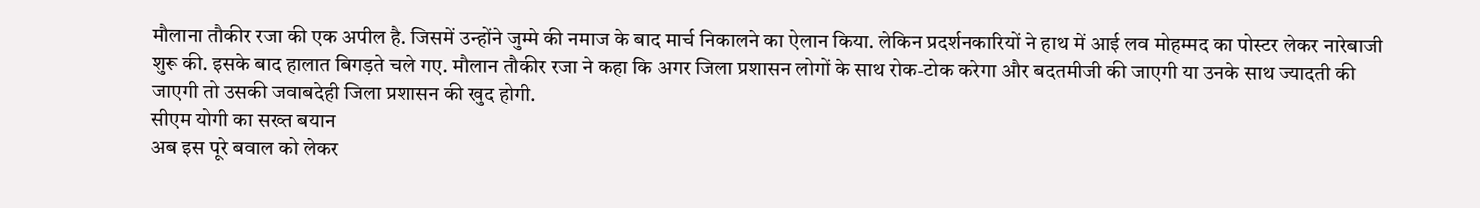मौलाना तौकीर रजा की एक अपील है. जिसमें उन्होंने जुम्मे की नमाज के बाद मार्च निकालने का ऐलान किया. लेकिन प्रदर्शनकारियों ने हाथ में आई लव मोहम्मद का पोस्टर लेकर नारेबाजी शुरू की. इसके बाद हालात बिगड़ते चले गए. मौलान तौकीर रजा ने कहा कि अगर जिला प्रशासन लोगों के साथ रोक-टोक करेगा और बदतमीजी की जाएगी या उनके साथ ज्यादती की जाएगी तो उसकी जवाबदेही जिला प्रशासन की खुद होगी.
सीएम योगी का सख्त बयान
अब इस पूरे बवाल को लेकर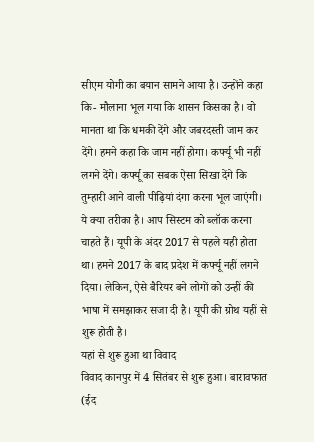सीएम योगी का बयान सामने आया है। उन्होंने कहा कि- मौलाना भूल गया कि शासन किसका है। वो मानता था कि धमकी देंगे और जबरदस्ती जाम कर देंगे। हमने कहा कि जाम नहीं होगा। कर्फ्यू भी नहीं लगने देंगे। कर्फ्यू का सबक ऐसा सिखा देंगे कि तुम्हारी आने वाली पीढ़ियां दंगा करना भूल जाएंगी।
ये क्या तरीका है। आप सिस्टम को ब्लॉक करना चाहते हैं। यूपी के अंदर 2017 से पहले यही होता था। हमने 2017 के बाद प्रदेश में कर्फ्यू नहीं लगने दिया। लेकिन, ऐसे बैरियर बने लोगों को उन्हीं की भाषा में समझाकर सजा दी है। यूपी की ग्रोथ यहीं से शुरू होती है।
यहां से शुरू हुआ था विवाद
विवाद कानपुर में 4 सितंबर से शुरू हुआ। बारावफात (ईद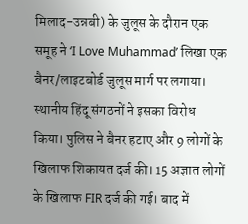मिलाद-उन्नबी) के जुलूस के दौरान एक समूह ने ‘I Love Muhammad’ लिखा एक बैनर/लाइटबोर्ड जुलूस मार्ग पर लगाया। स्थानीय हिंदू संगठनों ने इसका विरोध किया। पुलिस ने बैनर हटाए और 9 लोगों के खिलाफ शिकायत दर्ज की। 15 अज्ञात लोगों के खिलाफ FIR दर्ज की गई। बाद में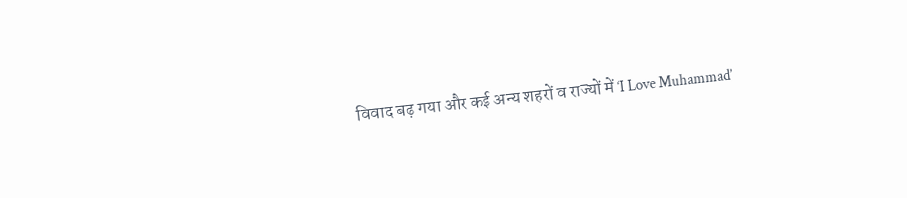विवाद बढ़ गया और कई अन्य शहरों व राज्यों में ‘I Love Muhammad’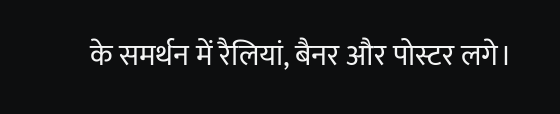के समर्थन में रैलियां, बैनर और पोस्टर लगे।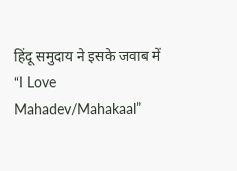हिंदू समुदाय ने इसके जवाब में “I Love Mahadev/Mahakaal”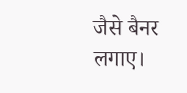जैसे बैनर लगाए।